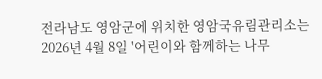전라남도 영암군에 위치한 영암국유림관리소는 2026년 4월 8일 '어린이와 함께하는 나무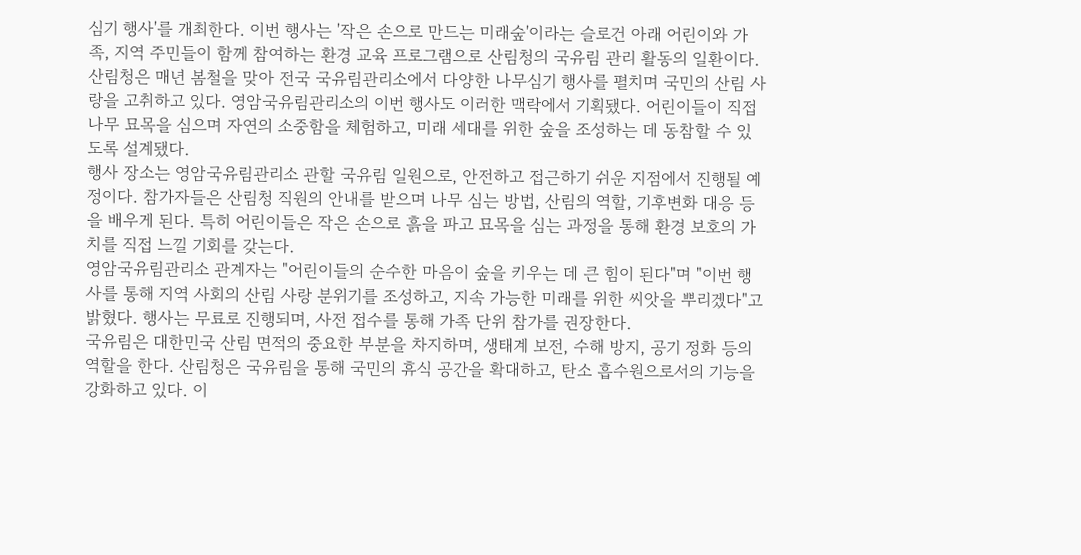심기 행사'를 개최한다. 이번 행사는 '작은 손으로 만드는 미래숲'이라는 슬로건 아래 어린이와 가족, 지역 주민들이 함께 참여하는 환경 교육 프로그램으로 산림청의 국유림 관리 활동의 일환이다.
산림청은 매년 봄철을 맞아 전국 국유림관리소에서 다양한 나무심기 행사를 펼치며 국민의 산림 사랑을 고취하고 있다. 영암국유림관리소의 이번 행사도 이러한 맥락에서 기획됐다. 어린이들이 직접 나무 묘목을 심으며 자연의 소중함을 체험하고, 미래 세대를 위한 숲을 조성하는 데 동참할 수 있도록 설계됐다.
행사 장소는 영암국유림관리소 관할 국유림 일원으로, 안전하고 접근하기 쉬운 지점에서 진행될 예정이다. 참가자들은 산림청 직원의 안내를 받으며 나무 심는 방법, 산림의 역할, 기후변화 대응 등을 배우게 된다. 특히 어린이들은 작은 손으로 흙을 파고 묘목을 심는 과정을 통해 환경 보호의 가치를 직접 느낄 기회를 갖는다.
영암국유림관리소 관계자는 "어린이들의 순수한 마음이 숲을 키우는 데 큰 힘이 된다"며 "이번 행사를 통해 지역 사회의 산림 사랑 분위기를 조성하고, 지속 가능한 미래를 위한 씨앗을 뿌리겠다"고 밝혔다. 행사는 무료로 진행되며, 사전 접수를 통해 가족 단위 참가를 권장한다.
국유림은 대한민국 산림 면적의 중요한 부분을 차지하며, 생태계 보전, 수해 방지, 공기 정화 등의 역할을 한다. 산림청은 국유림을 통해 국민의 휴식 공간을 확대하고, 탄소 흡수원으로서의 기능을 강화하고 있다. 이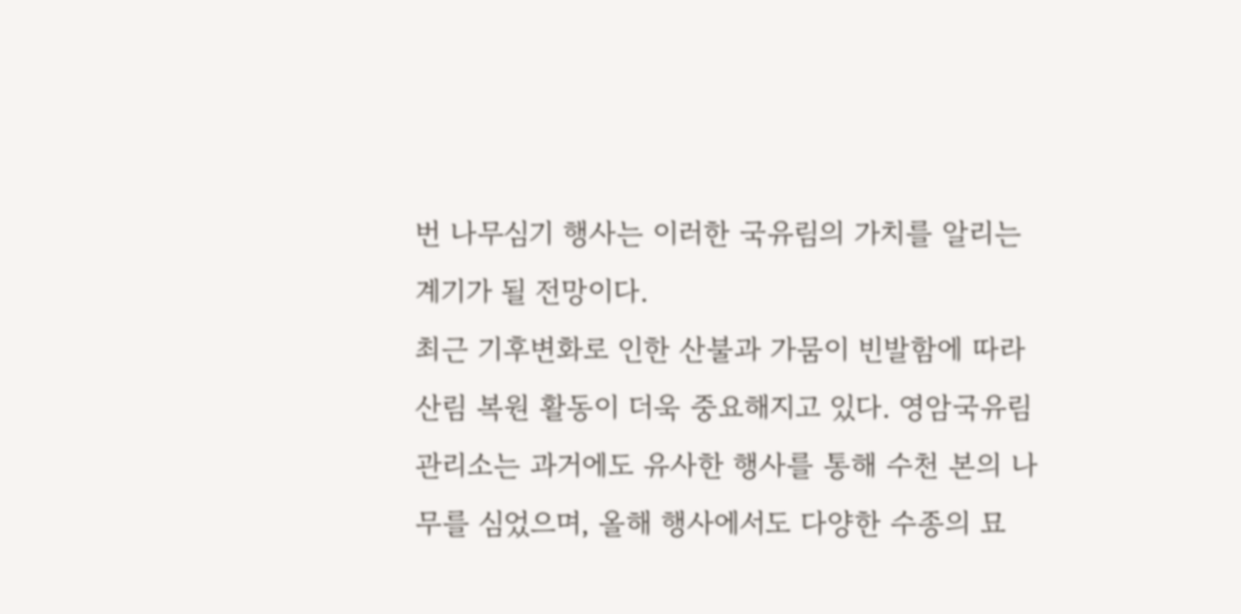번 나무심기 행사는 이러한 국유림의 가치를 알리는 계기가 될 전망이다.
최근 기후변화로 인한 산불과 가뭄이 빈발함에 따라 산림 복원 활동이 더욱 중요해지고 있다. 영암국유림관리소는 과거에도 유사한 행사를 통해 수천 본의 나무를 심었으며, 올해 행사에서도 다양한 수종의 묘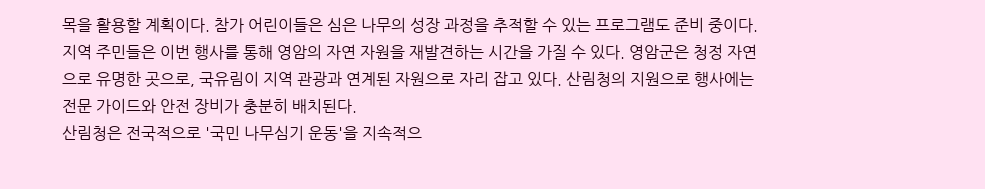목을 활용할 계획이다. 참가 어린이들은 심은 나무의 성장 과정을 추적할 수 있는 프로그램도 준비 중이다.
지역 주민들은 이번 행사를 통해 영암의 자연 자원을 재발견하는 시간을 가질 수 있다. 영암군은 청정 자연으로 유명한 곳으로, 국유림이 지역 관광과 연계된 자원으로 자리 잡고 있다. 산림청의 지원으로 행사에는 전문 가이드와 안전 장비가 충분히 배치된다.
산림청은 전국적으로 '국민 나무심기 운동'을 지속적으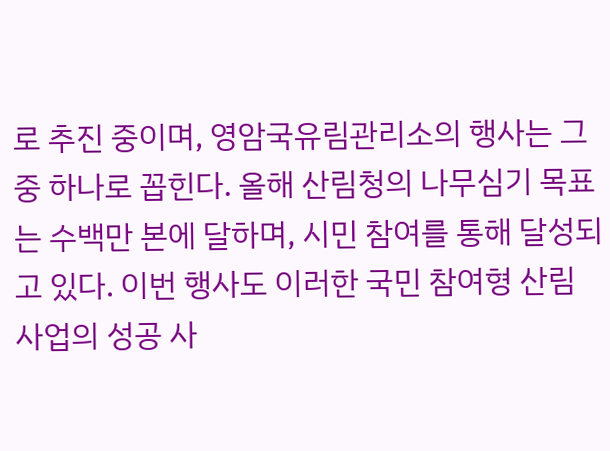로 추진 중이며, 영암국유림관리소의 행사는 그 중 하나로 꼽힌다. 올해 산림청의 나무심기 목표는 수백만 본에 달하며, 시민 참여를 통해 달성되고 있다. 이번 행사도 이러한 국민 참여형 산림 사업의 성공 사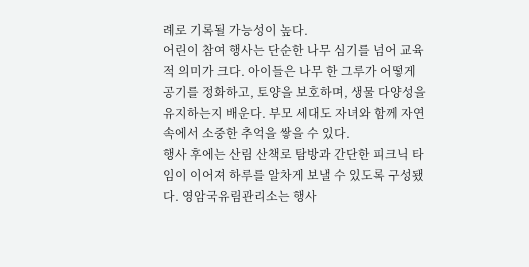례로 기록될 가능성이 높다.
어린이 참여 행사는 단순한 나무 심기를 넘어 교육적 의미가 크다. 아이들은 나무 한 그루가 어떻게 공기를 정화하고, 토양을 보호하며, 생물 다양성을 유지하는지 배운다. 부모 세대도 자녀와 함께 자연 속에서 소중한 추억을 쌓을 수 있다.
행사 후에는 산림 산책로 탐방과 간단한 피크닉 타임이 이어져 하루를 알차게 보낼 수 있도록 구성됐다. 영암국유림관리소는 행사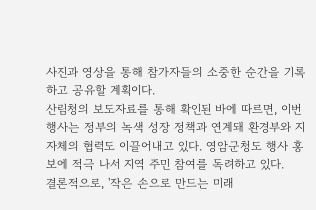사진과 영상을 통해 참가자들의 소중한 순간을 기록하고 공유할 계획이다.
산림청의 보도자료를 통해 확인된 바에 따르면, 이번 행사는 정부의 녹색 성장 정책과 연계돼 환경부와 지자체의 협력도 이끌어내고 있다. 영암군청도 행사 홍보에 적극 나서 지역 주민 참여를 독려하고 있다.
결론적으로, '작은 손으로 만드는 미래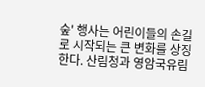숲' 행사는 어린이들의 손길로 시작되는 큰 변화를 상징한다. 산림청과 영암국유림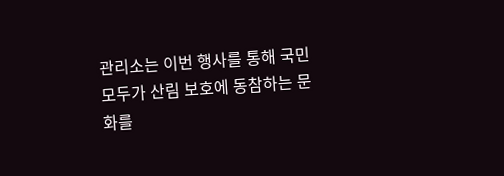관리소는 이번 행사를 통해 국민 모두가 산림 보호에 동참하는 문화를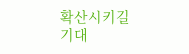확산시키길 기대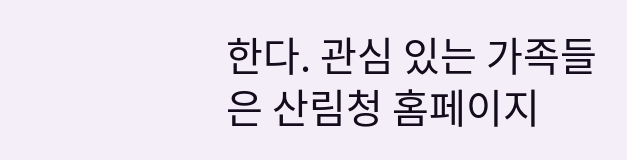한다. 관심 있는 가족들은 산림청 홈페이지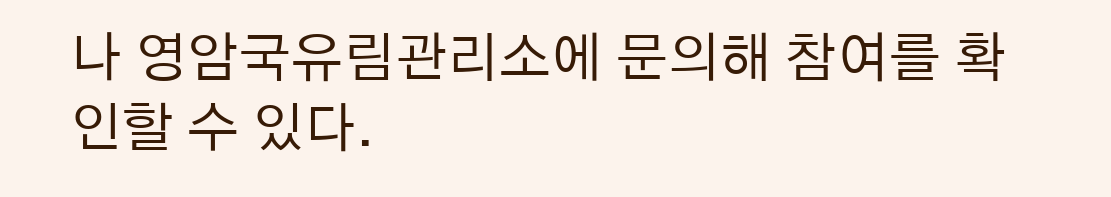나 영암국유림관리소에 문의해 참여를 확인할 수 있다.